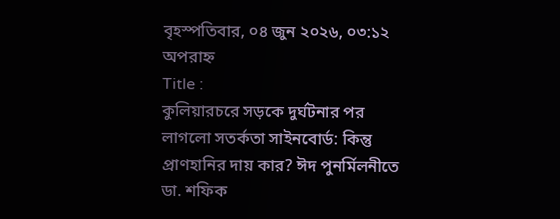বৃহস্পতিবার, ০৪ জুন ২০২৬, ০৩:১২ অপরাহ্ন
Title :
কুলিয়ারচরে সড়কে দুর্ঘটনার পর লাগলো সতর্কতা সাইনবোর্ড: কিন্তু প্রাণহানির দায় কার? ঈদ পুনর্মিলনীতে ডা. শফিক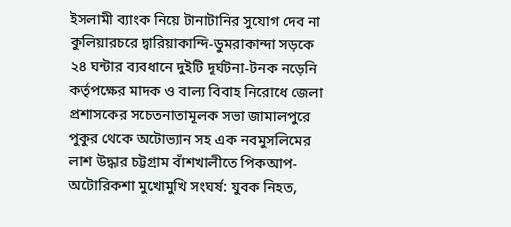ইসলামী ব্যাংক নিয়ে টানাটানির সুযোগ দেব না কুলিয়ারচরে দ্বারিয়াকান্দি-ডুমরাকান্দা সড়কে ২৪ ঘন্টার ব্যবধানে দুইটি দূর্ঘটনা-টনক নড়েনি কর্তৃপক্ষের মাদক ও বাল্য বিবাহ নিরোধে জেলা প্রশাসকের সচেতনাতামূলক সভা জামালপুরে পুকুর থেকে অটোভ্যান সহ এক নবমুসলিমের লাশ উদ্ধার চট্টগ্রাম বাঁশখালীতে পিকআপ-অটোরিকশা মুখোমুখি সংঘর্ষ: যুবক নিহত,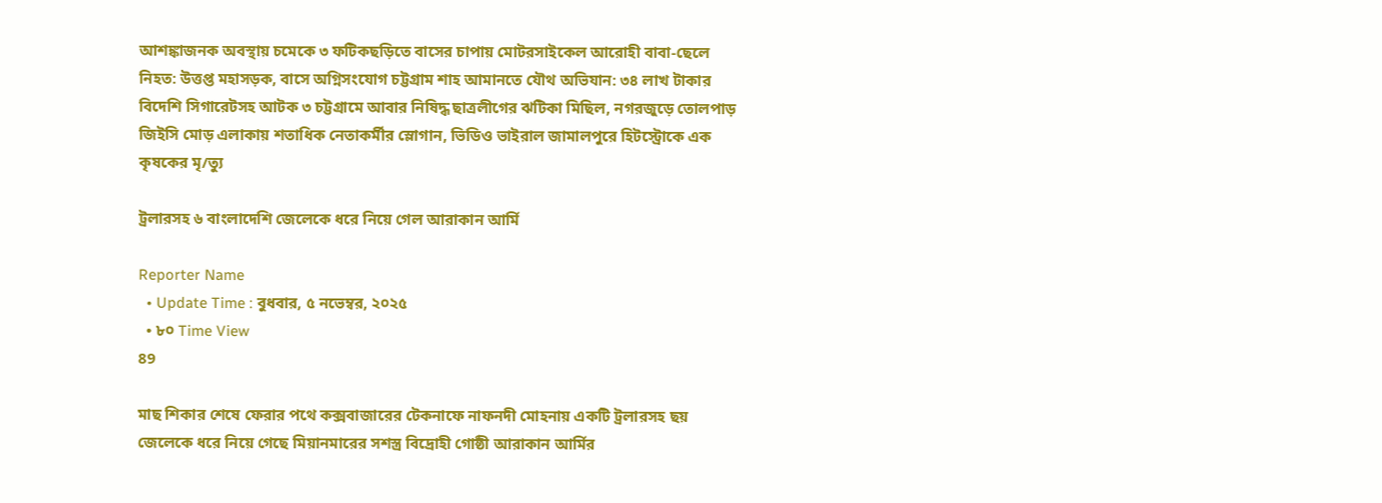আশঙ্কাজনক অবস্থায় চমেকে ৩ ফটিকছড়িতে বাসের চাপায় মোটরসাইকেল আরোহী বাবা-ছেলে নিহত: উত্তপ্ত মহাসড়ক, বাসে অগ্নিসংযোগ চট্টগ্রাম শাহ আমানতে যৌথ অভিযান: ৩৪ লাখ টাকার বিদেশি সিগারেটসহ আটক ৩ চট্টগ্রামে আবার নিষিদ্ধ ছাত্রলীগের ঝটিকা মিছিল, নগরজুড়ে তোলপাড় জিইসি মোড় এলাকায় শতাধিক নেতাকর্মীর স্লোগান, ভিডিও ভাইরাল জামালপুরে হিটস্ট্রোকে এক কৃষকের মৃ/ত্যু

ট্রলারসহ ৬ বাংলাদেশি জেলেকে ধরে নিয়ে গেল আরাকান আর্মি

Reporter Name
  • Update Time : বুধবার, ৫ নভেম্বর, ২০২৫
  • ৮০ Time View
89

মাছ শিকার শেষে ফেরার পথে কক্সবাজারের টেকনাফে নাফনদী মোহনায় একটি ট্রলারসহ ছয় জেলেকে ধরে নিয়ে গেছে মিয়ানমারের সশস্ত্র বিদ্রোহী গোষ্ঠী আরাকান আর্মির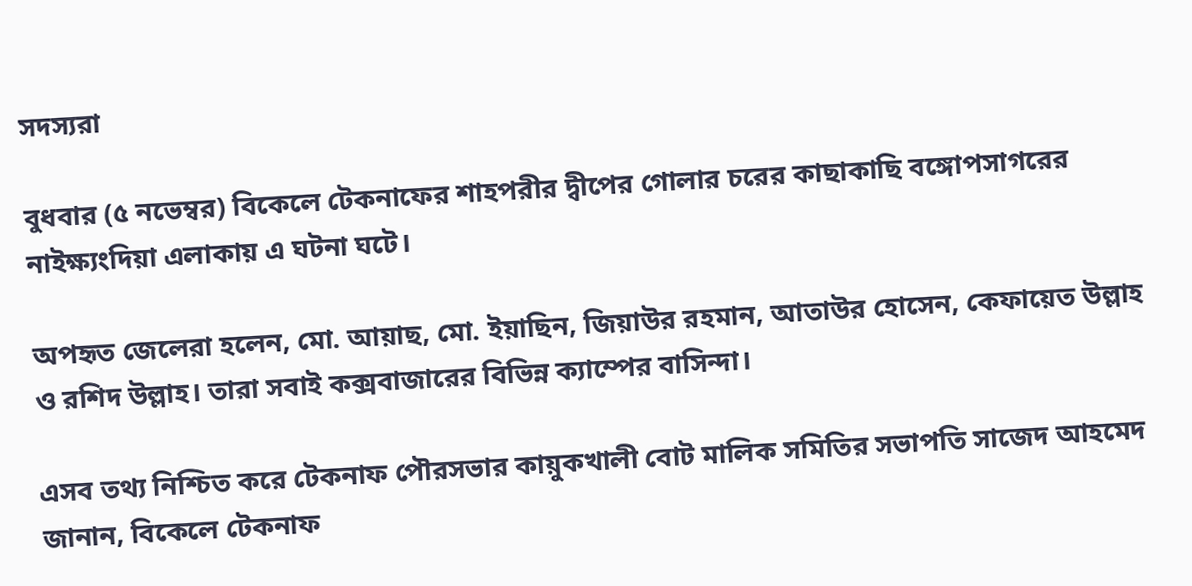সদস্যরা

বুধবার (৫ নভেম্বর) বিকেলে টেকনাফের শাহপরীর দ্বীপের গোলার চরের কাছাকাছি বঙ্গোপসাগরের নাইক্ষ্যংদিয়া এলাকায় এ ঘটনা ঘটে।

অপহৃত জেলেরা হলেন, মো. আয়াছ, মো. ইয়াছিন, জিয়াউর রহমান, আতাউর হোসেন, কেফায়েত উল্লাহ ও রশিদ উল্লাহ। তারা সবাই কক্সবাজারের বিভিন্ন ক্যাম্পের বাসিন্দা।

এসব তথ্য নিশ্চিত করে টেকনাফ পৌরসভার কায়ুকখালী বোট মালিক সমিতির সভাপতি সাজেদ আহমেদ জানান, বিকেলে টেকনাফ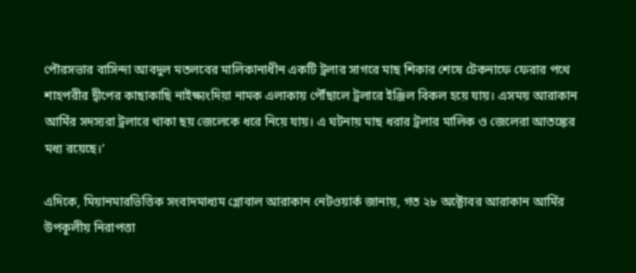পৌরসভার বাসিন্দা আবদুল মতলবের মালিকানাধীন একটি ট্রলার সাগরে মাছ শিকার শেষে টেকনাফে ফেরার পথে শাহপরীর দ্বীপের কাছাকাছি নাইক্ষ্যংদিয়া নামক এলাকায় পৌঁছালে ট্রলারে ইঞ্জিল বিকল হয়ে যায়। এসময় আরাকান আর্মির সদস্যরা ট্রলারে থাকা ছয় জেলেকে ধরে নিয়ে যায়। এ ঘটনায় মাছ ধরার ট্রলার মালিক ও জেলেরা আতঙ্কের মধ্য রয়েছে।’

এদিকে, মিয়ানমারভিত্তিক সংবাদমাধ্যম গ্লোবাল আরাকান নেটওয়ার্ক জানায়, গত ২৮ অক্টোবর আরাকান আর্মির উপকূলীয় নিরাপত্তা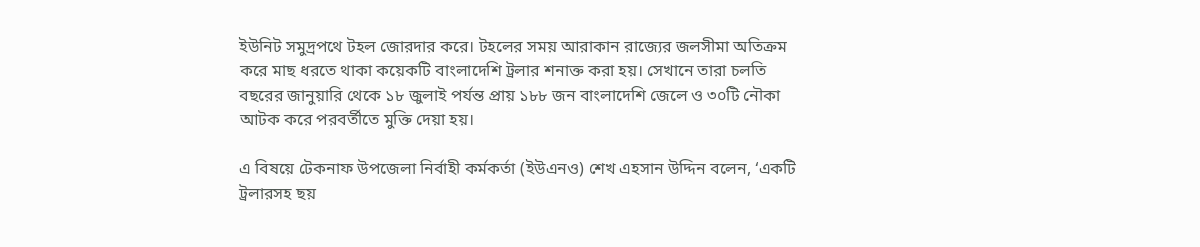ইউনিট সমুদ্রপথে টহল জোরদার করে। টহলের সময় আরাকান রাজ্যের জলসীমা অতিক্রম করে মাছ ধরতে থাকা কয়েকটি বাংলাদেশি ট্রলার শনাক্ত করা হয়। সেখানে তারা চলতি বছরের জানুয়ারি থেকে ১৮ জুলাই পর্যন্ত প্রায় ১৮৮ জন বাংলাদেশি জেলে ও ৩০টি নৌকা আটক করে পরবর্তীতে মুক্তি দেয়া হয়।

এ বিষয়ে টেকনাফ উপজেলা নির্বাহী কর্মকর্তা (ইউএনও) শেখ এহসান উদ্দিন বলেন, ‘একটি ট্রলারসহ ছয়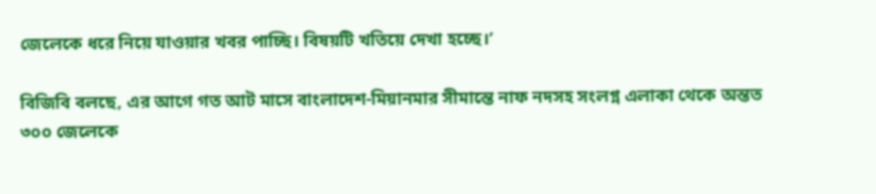জেলেকে ধরে নিয়ে যাওয়ার খবর পাচ্ছি। বিষয়টি খতিয়ে দেখা হচ্ছে।’

বিজিবি বলছে, এর আগে গত আট মাসে বাংলাদেশ-মিয়ানমার সীমান্তে নাফ নদসহ সংলগ্ন এলাকা থেকে অন্তত ৩০০ জেলেকে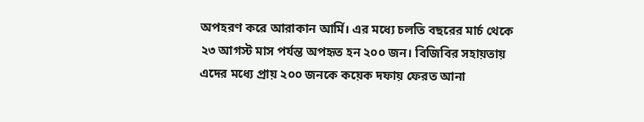অপহরণ করে আরাকান আর্মি। এর মধ্যে চলতি বছরের মার্চ থেকে ২৩ আগস্ট মাস পর্যন্ত অপহৃত হন ২০০ জন। বিজিবির সহায়তায় এদের মধ্যে প্রায় ২০০ জনকে কয়েক দফায় ফেরত আনা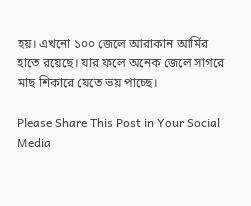হয়। এখনো ১০০ জেলে আরাকান আর্মির হাতে রয়েছে। যার ফলে অনেক জেলে সাগরে মাছ শিকারে যেতে ভয় পাচ্ছে।

Please Share This Post in Your Social Media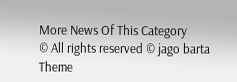More News Of This Category
© All rights reserved © jago barta
Theme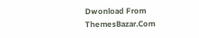Dwonload From ThemesBazar.Com